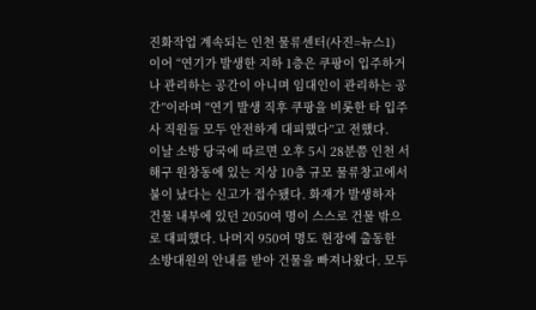진화작업 계속되는 인천 물류센터(사진=뉴스1)
이어 “연기가 발생한 지하 1층은 쿠팡이 입주하거나 관리하는 공간이 아니며 임대인이 관리하는 공간”이라며 “연기 발생 직후 쿠팡을 비롯한 타 입주사 직원들 모두 안전하게 대피했다”고 전했다.
이날 소방 당국에 따르면 오후 5시 28분쯤 인천 서해구 원창동에 있는 지상 10층 규모 물류창고에서 불이 났다는 신고가 접수됐다. 화재가 발생하자 건물 내부에 있던 2050여 명이 스스로 건물 밖으로 대피했다. 나머지 950여 명도 현장에 출동한 소방대원의 안내를 받아 건물을 빠져나왔다. 모두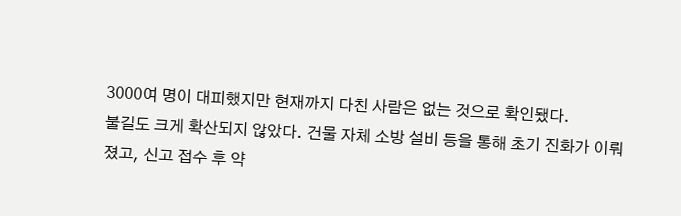3000여 명이 대피했지만 현재까지 다친 사람은 없는 것으로 확인됐다.
불길도 크게 확산되지 않았다. 건물 자체 소방 설비 등을 통해 초기 진화가 이뤄졌고, 신고 접수 후 약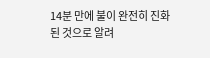14분 만에 불이 완전히 진화된 것으로 알려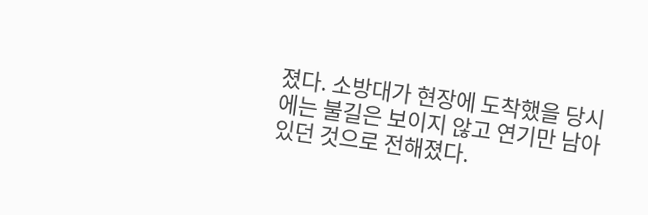졌다. 소방대가 현장에 도착했을 당시에는 불길은 보이지 않고 연기만 남아 있던 것으로 전해졌다.